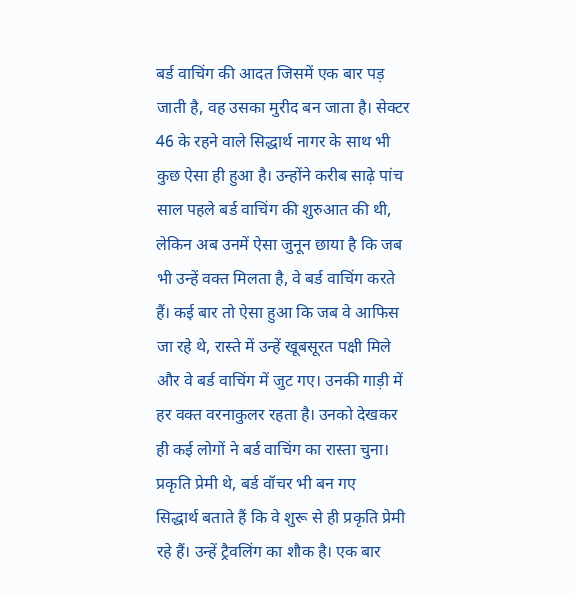बर्ड वाचिंग की आदत जिसमें एक बार पड़ जाती है, वह उसका मुरीद बन जाता है। सेक्टर 46 के रहने वाले सिद्धार्थ नागर के साथ भी कुछ ऐसा ही हुआ है। उन्होंने करीब साढ़े पांच साल पहले बर्ड वाचिंग की शुरुआत की थी, लेकिन अब उनमें ऐसा जुनून छाया है कि जब भी उन्हें वक्त मिलता है, वे बर्ड वाचिंग करते हैं। कई बार तो ऐसा हुआ कि जब वे आफिस जा रहे थे, रास्ते में उन्हें खूबसूरत पक्षी मिले और वे बर्ड वाचिंग में जुट गए। उनकी गाड़ी में हर वक्त वरनाकुलर रहता है। उनको देखकर ही कई लोगों ने बर्ड वाचिंग का रास्ता चुना।
प्रकृति प्रेमी थे, बर्ड वॉचर भी बन गए
सिद्धार्थ बताते हैं कि वे शुरू से ही प्रकृति प्रेमी रहे हैं। उन्हें ट्रैवलिंग का शौक है। एक बार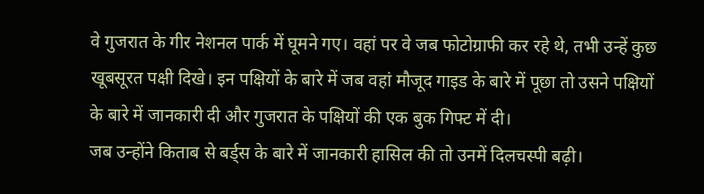वे गुजरात के गीर नेशनल पार्क में घूमने गए। वहां पर वे जब फोटोग्राफी कर रहे थे, तभी उन्हें कुछ खूबसूरत पक्षी दिखे। इन पक्षियों के बारे में जब वहां मौजूद गाइड के बारे में पूछा तो उसने पक्षियों के बारे में जानकारी दी और गुजरात के पक्षियों की एक बुक गिफ्ट में दी।
जब उन्होंने किताब से बर्ड्स के बारे में जानकारी हासिल की तो उनमें दिलचस्पी बढ़ी।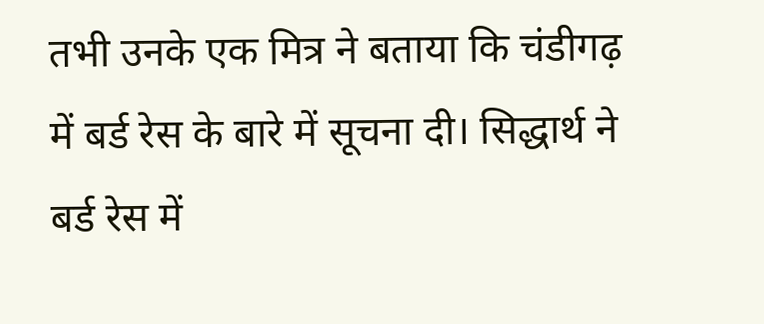तभी उनके एक मित्र ने बताया कि चंडीगढ़ में बर्ड रेस के बारे में सूचना दी। सिद्धार्थ ने बर्ड रेस में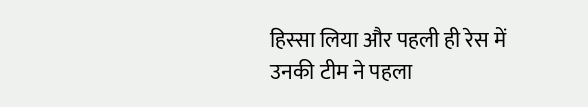हिस्सा लिया और पहली ही रेस में उनकी टीम ने पहला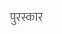पुरस्कार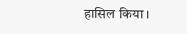हासिल किया।